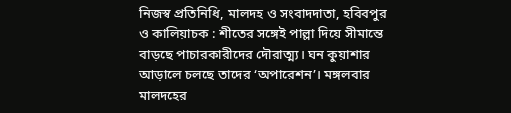নিজস্ব প্রতিনিধি, মালদহ ও সংবাদদাতা, হবিবপুর ও কালিয়াচক : শীতের সঙ্গেই পাল্লা দিয়ে সীমান্তে বাড়ছে পাচারকারীদের দৌরাত্ম্য। ঘন কুয়াশার আড়ালে চলছে তাদের ‘অপারেশন’। মঙ্গলবার মালদহের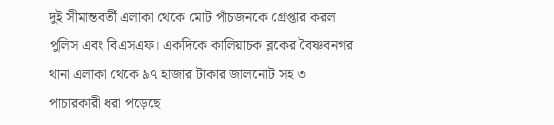দুই সীমান্তবর্তী এলাকা থেকে মোট পাঁচজনকে গ্রেপ্তার করল পুলিস এবং বিএসএফ। একদিকে কালিয়াচক ব্লকের বৈষ্ণবনগর থানা এলাকা থেকে ৯৭ হাজার টাকার জালনোট সহ ৩ পাচারকারী ধরা পড়েছে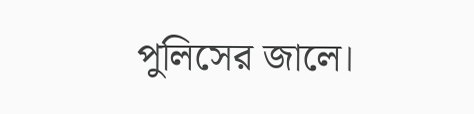পুলিসের জালে।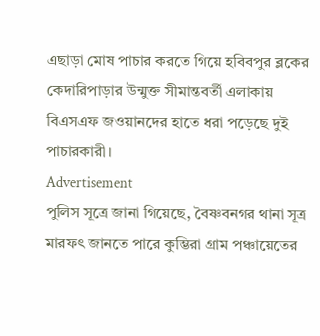এছাড়া মোষ পাচার করতে গিয়ে হবিবপুর ব্লকের কেদারিপাড়ার উন্মুক্ত সীমান্তবর্তী এলাকায় বিএসএফ জওয়ানদের হাতে ধরা পড়েছে দুই পাচারকারী।
Advertisement
পুলিস সূত্রে জানা গিয়েছে, বৈষ্ণবনগর থানা সূত্র মারফৎ জানতে পারে কুম্ভিরা গ্রাম পঞ্চায়েতের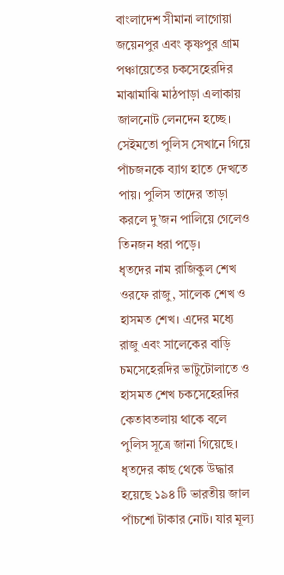বাংলাদেশ সীমানা লাগোয়া জয়েনপুর এবং কৃষ্ণপুর গ্রাম পঞ্চায়েতের চকসেহেরদির মাঝামাঝি মাঠপাড়া এলাকায় জালনোট লেনদেন হচ্ছে। সেইমতো পুলিস সেখানে গিয়ে পাঁচজনকে ব্যাগ হাতে দেখতে পায়। পুলিস তাদের তাড়া করলে দু’জন পালিয়ে গেলেও তিনজন ধরা পড়ে।
ধৃতদের নাম রাজিকুল শেখ ওরফে রাজু, সালেক শেখ ও হাসমত শেখ। এদের মধ্যে রাজু এবং সালেকের বাড়ি চমসেহেরদির ভাটুটোলাতে ও হাসমত শেখ চকসেহেরদির কেতাবতলায় থাকে বলে পুলিস সূত্রে জানা গিয়েছে। ধৃতদের কাছ থেকে উদ্ধার হয়েছে ১৯৪ টি ভারতীয় জাল পাঁচশো টাকার নোট। যার মূল্য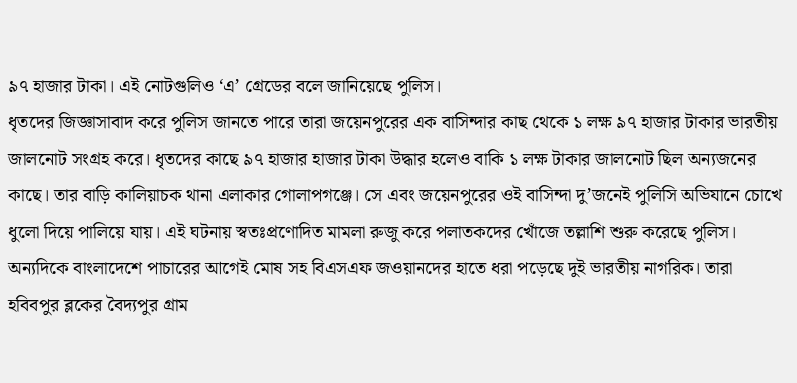৯৭ হাজার টাকা। এই নোটগুলিও ‘এ’ গ্রেডের বলে জানিয়েছে পুলিস।
ধৃতদের জিজ্ঞাসাবাদ করে পুলিস জানতে পারে তারা জয়েনপুরের এক বাসিন্দার কাছ থেকে ১ লক্ষ ৯৭ হাজার টাকার ভারতীয় জালনোট সংগ্রহ করে। ধৃতদের কাছে ৯৭ হাজার হাজার টাকা উদ্ধার হলেও বাকি ১ লক্ষ টাকার জালনোট ছিল অন্যজনের কাছে। তার বাড়ি কালিয়াচক থানা এলাকার গোলাপগঞ্জে। সে এবং জয়েনপুরের ওই বাসিন্দা দু’জনেই পুলিসি অভিযানে চোখে ধুলো দিয়ে পালিয়ে যায়। এই ঘটনায় স্বতঃপ্রণোদিত মামলা রুজু করে পলাতকদের খোঁজে তল্লাশি শুরু করেছে পুলিস।
অন্যদিকে বাংলাদেশে পাচারের আগেই মোষ সহ বিএসএফ জওয়ানদের হাতে ধরা পড়েছে দুই ভারতীয় নাগরিক। তারা হবিবপুর ব্লকের বৈদ্যপুর গ্রাম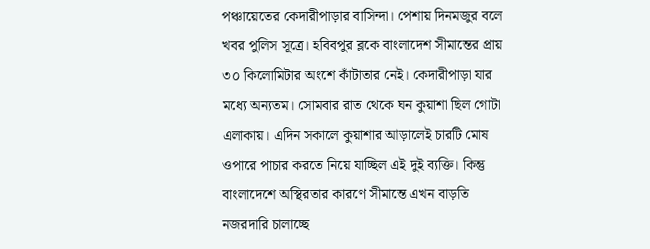পঞ্চায়েতের কেদারীপাড়ার বাসিন্দা। পেশায় দিনমজুর বলে খবর পুলিস সূত্রে। হবিবপুর ব্লকে বাংলাদেশ সীমান্তের প্রায় ৩০ কিলোমিটার অংশে কাঁটাতার নেই। কেদারীপাড়া যার মধ্যে অন্যতম। সোমবার রাত থেকে ঘন কুয়াশা ছিল গোটা এলাকায়। এদিন সকালে কুয়াশার আড়ালেই চারটি মোষ ওপারে পাচার করতে নিয়ে যাচ্ছিল এই দুই ব্যক্তি। কিন্তু বাংলাদেশে অস্থিরতার কারণে সীমান্তে এখন বাড়তি নজরদারি চালাচ্ছে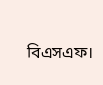বিএসএফ।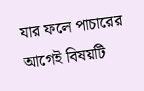যার ফলে পাচারের আগেই বিষয়টি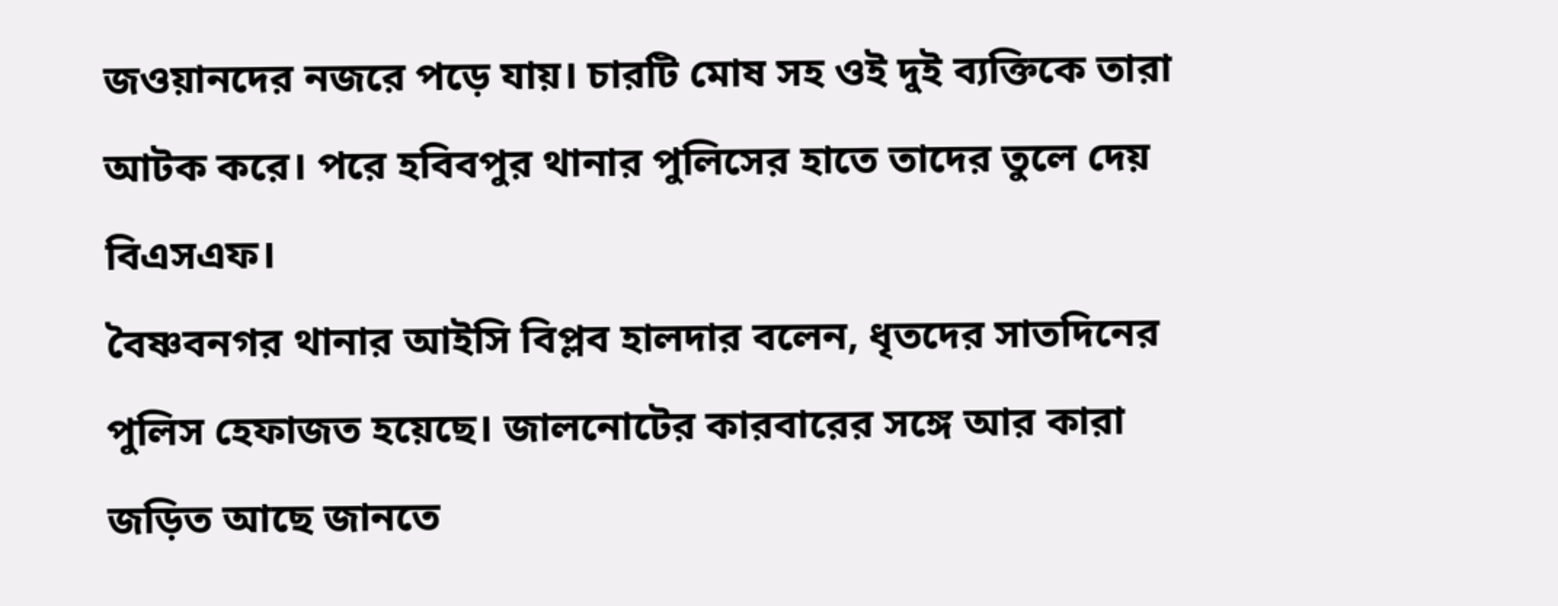জওয়ানদের নজরে পড়ে যায়। চারটি মোষ সহ ওই দুই ব্যক্তিকে তারা আটক করে। পরে হবিবপুর থানার পুলিসের হাতে তাদের তুলে দেয় বিএসএফ।
বৈষ্ণবনগর থানার আইসি বিপ্লব হালদার বলেন, ধৃতদের সাতদিনের পুলিস হেফাজত হয়েছে। জালনোটের কারবারের সঙ্গে আর কারা জড়িত আছে জানতে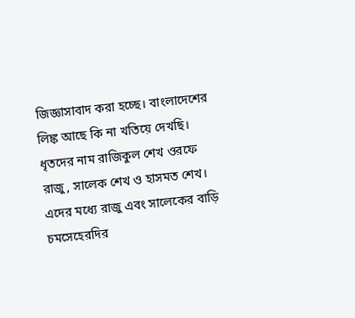জিজ্ঞাসাবাদ করা হচ্ছে। বাংলাদেশের লিঙ্ক আছে কি না খতিয়ে দেখছি।
ধৃতদের নাম রাজিকুল শেখ ওরফে রাজু, সালেক শেখ ও হাসমত শেখ। এদের মধ্যে রাজু এবং সালেকের বাড়ি চমসেহেরদির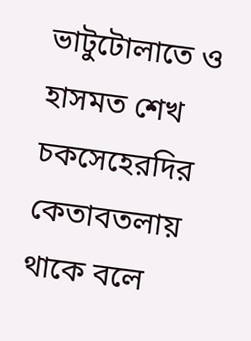ভাটুটোলাতে ও হাসমত শেখ চকসেহেরদির কেতাবতলায় থাকে বলে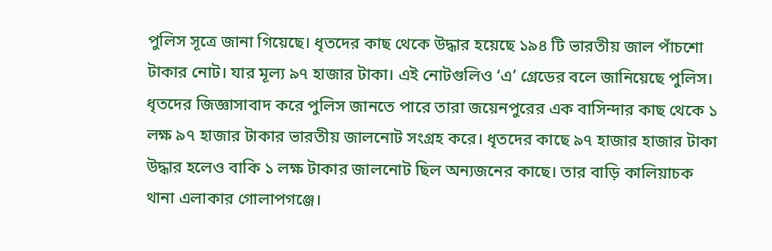পুলিস সূত্রে জানা গিয়েছে। ধৃতদের কাছ থেকে উদ্ধার হয়েছে ১৯৪ টি ভারতীয় জাল পাঁচশো টাকার নোট। যার মূল্য ৯৭ হাজার টাকা। এই নোটগুলিও ‘এ’ গ্রেডের বলে জানিয়েছে পুলিস।
ধৃতদের জিজ্ঞাসাবাদ করে পুলিস জানতে পারে তারা জয়েনপুরের এক বাসিন্দার কাছ থেকে ১ লক্ষ ৯৭ হাজার টাকার ভারতীয় জালনোট সংগ্রহ করে। ধৃতদের কাছে ৯৭ হাজার হাজার টাকা উদ্ধার হলেও বাকি ১ লক্ষ টাকার জালনোট ছিল অন্যজনের কাছে। তার বাড়ি কালিয়াচক থানা এলাকার গোলাপগঞ্জে।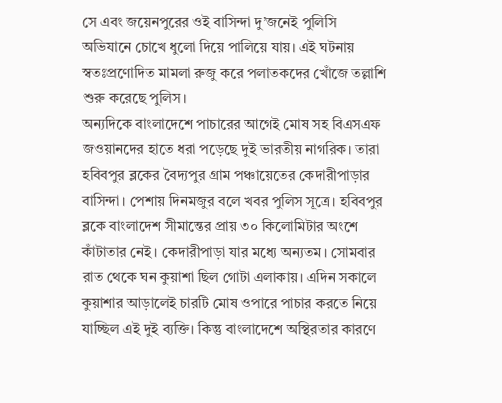সে এবং জয়েনপুরের ওই বাসিন্দা দু’জনেই পুলিসি অভিযানে চোখে ধুলো দিয়ে পালিয়ে যায়। এই ঘটনায় স্বতঃপ্রণোদিত মামলা রুজু করে পলাতকদের খোঁজে তল্লাশি শুরু করেছে পুলিস।
অন্যদিকে বাংলাদেশে পাচারের আগেই মোষ সহ বিএসএফ জওয়ানদের হাতে ধরা পড়েছে দুই ভারতীয় নাগরিক। তারা হবিবপুর ব্লকের বৈদ্যপুর গ্রাম পঞ্চায়েতের কেদারীপাড়ার বাসিন্দা। পেশায় দিনমজুর বলে খবর পুলিস সূত্রে। হবিবপুর ব্লকে বাংলাদেশ সীমান্তের প্রায় ৩০ কিলোমিটার অংশে কাঁটাতার নেই। কেদারীপাড়া যার মধ্যে অন্যতম। সোমবার রাত থেকে ঘন কুয়াশা ছিল গোটা এলাকায়। এদিন সকালে কুয়াশার আড়ালেই চারটি মোষ ওপারে পাচার করতে নিয়ে যাচ্ছিল এই দুই ব্যক্তি। কিন্তু বাংলাদেশে অস্থিরতার কারণে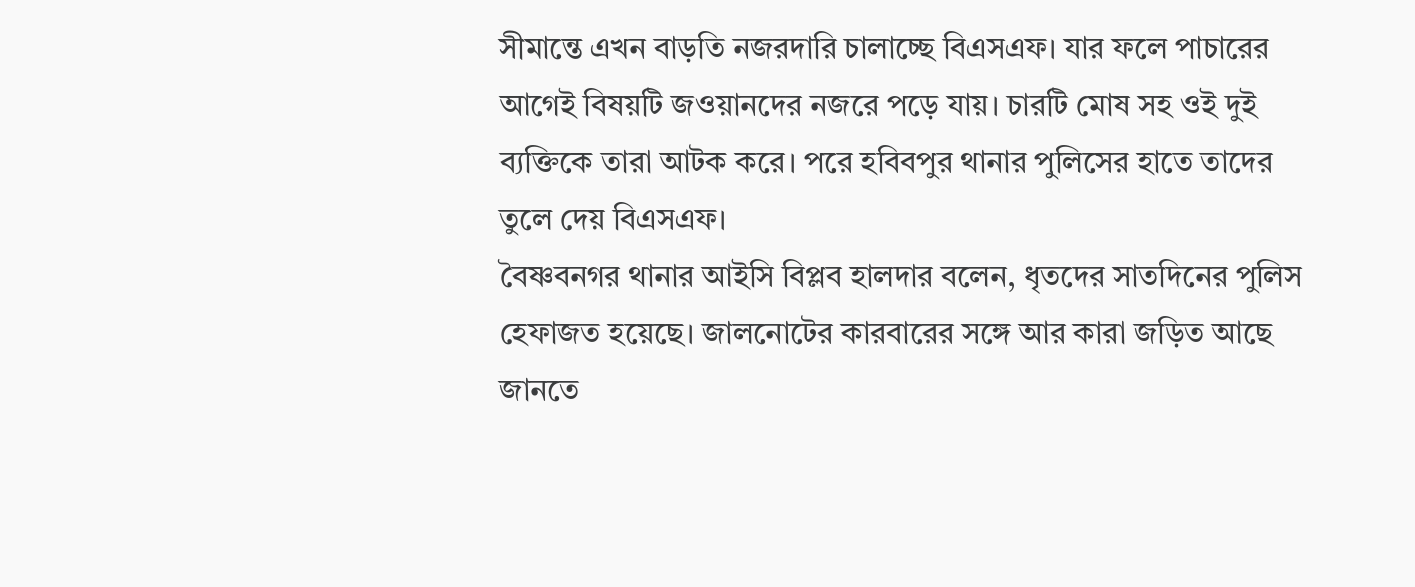সীমান্তে এখন বাড়তি নজরদারি চালাচ্ছে বিএসএফ। যার ফলে পাচারের আগেই বিষয়টি জওয়ানদের নজরে পড়ে যায়। চারটি মোষ সহ ওই দুই ব্যক্তিকে তারা আটক করে। পরে হবিবপুর থানার পুলিসের হাতে তাদের তুলে দেয় বিএসএফ।
বৈষ্ণবনগর থানার আইসি বিপ্লব হালদার বলেন, ধৃতদের সাতদিনের পুলিস হেফাজত হয়েছে। জালনোটের কারবারের সঙ্গে আর কারা জড়িত আছে জানতে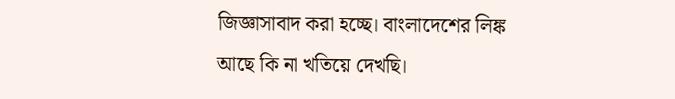জিজ্ঞাসাবাদ করা হচ্ছে। বাংলাদেশের লিঙ্ক আছে কি না খতিয়ে দেখছি।